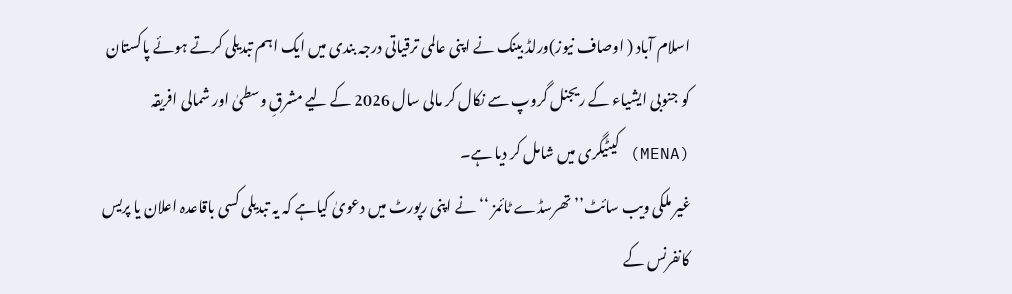اسلام آباد ( اوصاف نیوز)ورلڈ بینک نے اپنی عالمی ترقیاتی درجہ بندی میں ایک اہم تبدیلی کرتے ہوئے پاکستان کو جنوبی ایشیاء کے ریجنل گروپ سے نکال کر مالی سال 2026 کے لیے مشرقِ وسطیٰ اور شمالی افریقہ (MENA) کیٹیگری میں شامل کر دیا ہے۔
غیر ملکی ویب سائٹ’’ تھرسڈے ٹائمز ‘‘نے اپنی رپورٹ میں دعویٰ کیاہے کہ یہ تبدیلی کسی باقاعدہ اعلان یا پریس کانفرنس کے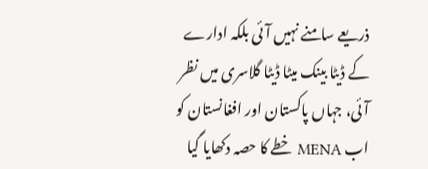ذریعے سامنے نہیں آئی بلکہ ادارے کے ڈیٹا بینک میٹا ڈیٹا گلاسری میں نظر آئی، جہاں پاکستان اور افغانستان کو اب MENA خطے کا حصہ دکھایا گیا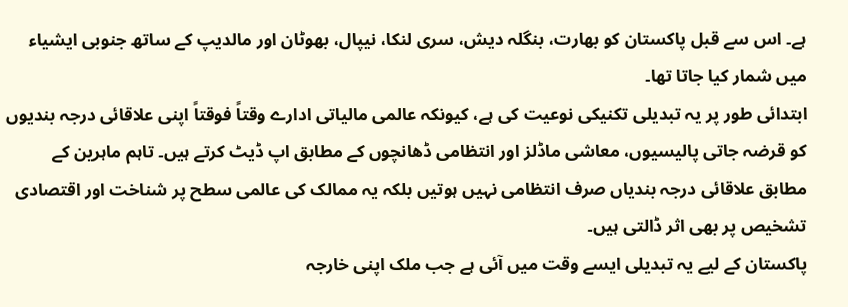ہے۔ اس سے قبل پاکستان کو بھارت، بنگلہ دیش، سری لنکا، نیپال، بھوٹان اور مالدیپ کے ساتھ جنوبی ایشیاء میں شمار کیا جاتا تھا۔
ابتدائی طور پر یہ تبدیلی تکنیکی نوعیت کی ہے، کیونکہ عالمی مالیاتی ادارے وقتاً فوقتاً اپنی علاقائی درجہ بندیوں کو قرضہ جاتی پالیسیوں، معاشی ماڈلز اور انتظامی ڈھانچوں کے مطابق اپ ڈیٹ کرتے ہیں۔ تاہم ماہرین کے مطابق علاقائی درجہ بندیاں صرف انتظامی نہیں ہوتیں بلکہ یہ ممالک کی عالمی سطح پر شناخت اور اقتصادی تشخیص پر بھی اثر ڈالتی ہیں۔
پاکستان کے لیے یہ تبدیلی ایسے وقت میں آئی ہے جب ملک اپنی خارجہ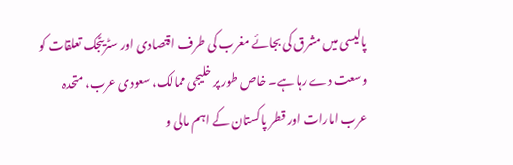پالیسی میں مشرق کی بجائے مغرب کی طرف اقتصادی اور سٹریٹجک تعلقات کو وسعت دے رہا ہے۔ خاص طور پر خلیجی ممالک، سعودی عرب، متحدہ عرب امارات اور قطر پاکستان کے اہم مالی و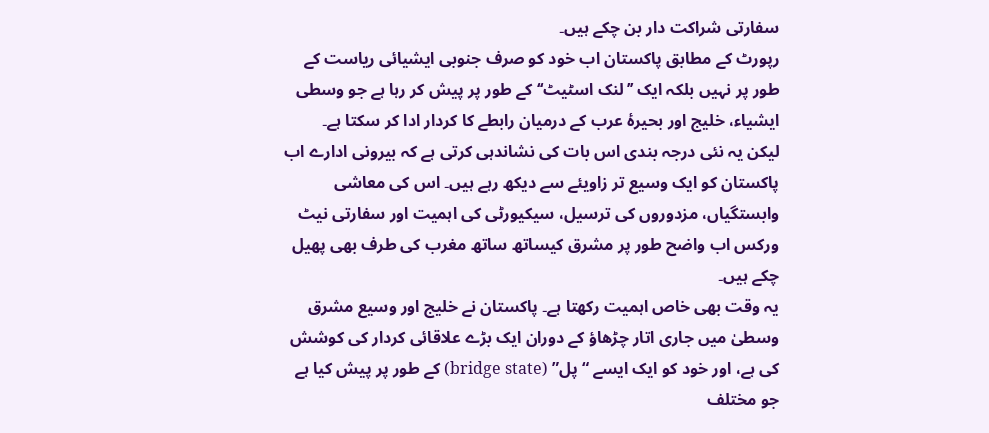سفارتی شراکت دار بن چکے ہیں۔
رپورٹ کے مطابق پاکستان اب خود کو صرف جنوبی ایشیائی ریاست کے طور پر نہیں بلکہ ایک ’’لنک اسٹیٹ‘‘ کے طور پر پیش کر رہا ہے جو وسطی ایشیاء، خلیج اور بحیرۂ عرب کے درمیان رابطے کا کردار ادا کر سکتا ہے۔
لیکن یہ نئی درجہ بندی اس بات کی نشاندہی کرتی ہے کہ بیرونی ادارے اب پاکستان کو ایک وسیع تر زاویئے سے دیکھ رہے ہیں۔ اس کی معاشی وابستگیاں، مزدوروں کی ترسیل، سیکیورٹی کی اہمیت اور سفارتی نیٹ ورکس اب واضح طور پر مشرق کیساتھ ساتھ مغرب کی طرف بھی پھیل چکے ہیں۔
یہ وقت بھی خاص اہمیت رکھتا ہے۔ پاکستان نے خلیج اور وسیع مشرق وسطیٰ میں جاری اتار چڑھاؤ کے دوران ایک بڑے علاقائی کردار کی کوشش کی ہے، اور خود کو ایک ایسے “پل” (bridge state) کے طور پر پیش کیا ہے جو مختلف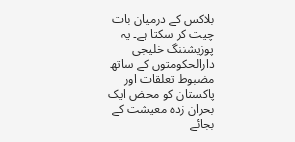بلاکس کے درمیان بات چیت کر سکتا ہے۔ یہ پوزیشننگ خلیجی دارالحکومتوں کے ساتھ مضبوط تعلقات اور پاکستان کو محض ایک بحران زدہ معیشت کے بجائے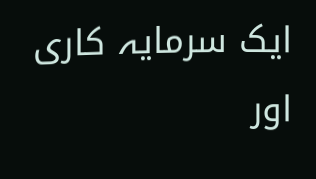ایک سرمایہ کاری اور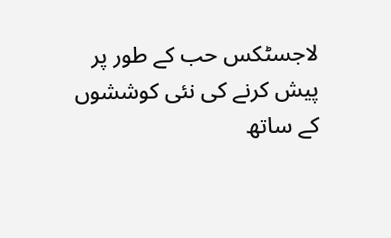لاجسٹکس حب کے طور پر پیش کرنے کی نئی کوششوں کے ساتھ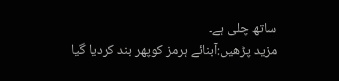ساتھ چلی ہے۔
مزید پڑھیں:آبنائے ہرمز کوپھر بند کردیا گیا